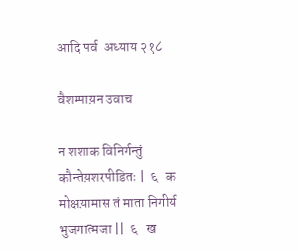आदि पर्व  अध्याय २१८

वैशम्पाय़न उवाच

न शशाक विनिर्गन्तुं कौन्तेय़शरपीडितः |  ६   क
मोक्षय़ामास तं माता निगीर्य भुजगात्मजा ||  ६   ख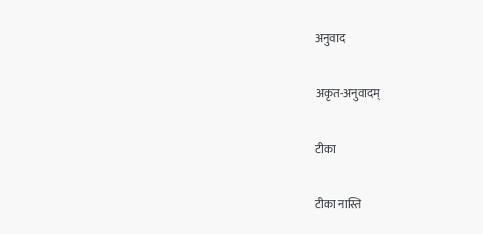अनुवाद

अकृत-अनुवादम्

टीका

टीका नास्ति